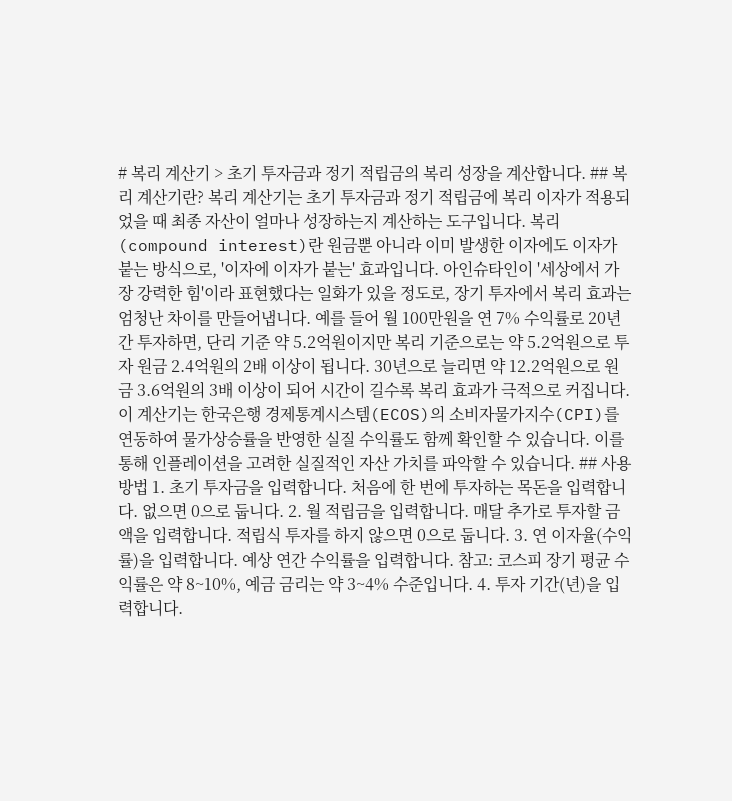# 복리 계산기 > 초기 투자금과 정기 적립금의 복리 성장을 계산합니다. ## 복리 계산기란? 복리 계산기는 초기 투자금과 정기 적립금에 복리 이자가 적용되었을 때 최종 자산이 얼마나 성장하는지 계산하는 도구입니다. 복리(compound interest)란 원금뿐 아니라 이미 발생한 이자에도 이자가 붙는 방식으로, '이자에 이자가 붙는' 효과입니다. 아인슈타인이 '세상에서 가장 강력한 힘'이라 표현했다는 일화가 있을 정도로, 장기 투자에서 복리 효과는 엄청난 차이를 만들어냅니다. 예를 들어 월 100만원을 연 7% 수익률로 20년간 투자하면, 단리 기준 약 5.2억원이지만 복리 기준으로는 약 5.2억원으로 투자 원금 2.4억원의 2배 이상이 됩니다. 30년으로 늘리면 약 12.2억원으로 원금 3.6억원의 3배 이상이 되어 시간이 길수록 복리 효과가 극적으로 커집니다. 이 계산기는 한국은행 경제통계시스템(ECOS)의 소비자물가지수(CPI)를 연동하여 물가상승률을 반영한 실질 수익률도 함께 확인할 수 있습니다. 이를 통해 인플레이션을 고려한 실질적인 자산 가치를 파악할 수 있습니다. ## 사용 방법 1. 초기 투자금을 입력합니다. 처음에 한 번에 투자하는 목돈을 입력합니다. 없으면 0으로 둡니다. 2. 월 적립금을 입력합니다. 매달 추가로 투자할 금액을 입력합니다. 적립식 투자를 하지 않으면 0으로 둡니다. 3. 연 이자율(수익률)을 입력합니다. 예상 연간 수익률을 입력합니다. 참고: 코스피 장기 평균 수익률은 약 8~10%, 예금 금리는 약 3~4% 수준입니다. 4. 투자 기간(년)을 입력합니다.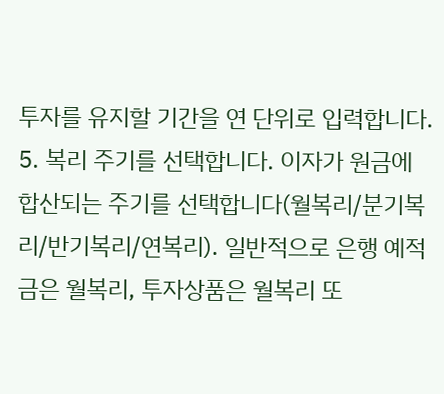투자를 유지할 기간을 연 단위로 입력합니다. 5. 복리 주기를 선택합니다. 이자가 원금에 합산되는 주기를 선택합니다(월복리/분기복리/반기복리/연복리). 일반적으로 은행 예적금은 월복리, 투자상품은 월복리 또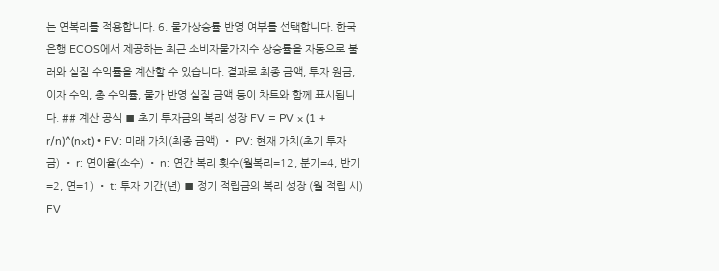는 연복리를 적용합니다. 6. 물가상승률 반영 여부를 선택합니다. 한국은행 ECOS에서 제공하는 최근 소비자물가지수 상승률을 자동으로 불러와 실질 수익률을 계산할 수 있습니다. 결과로 최종 금액, 투자 원금, 이자 수익, 총 수익률, 물가 반영 실질 금액 등이 차트와 함께 표시됩니다. ## 계산 공식 ■ 초기 투자금의 복리 성장 FV = PV × (1 + r/n)^(n×t) • FV: 미래 가치(최종 금액) • PV: 현재 가치(초기 투자금) • r: 연이율(소수) • n: 연간 복리 횟수(월복리=12, 분기=4, 반기=2, 연=1) • t: 투자 기간(년) ■ 정기 적립금의 복리 성장 (월 적립 시) FV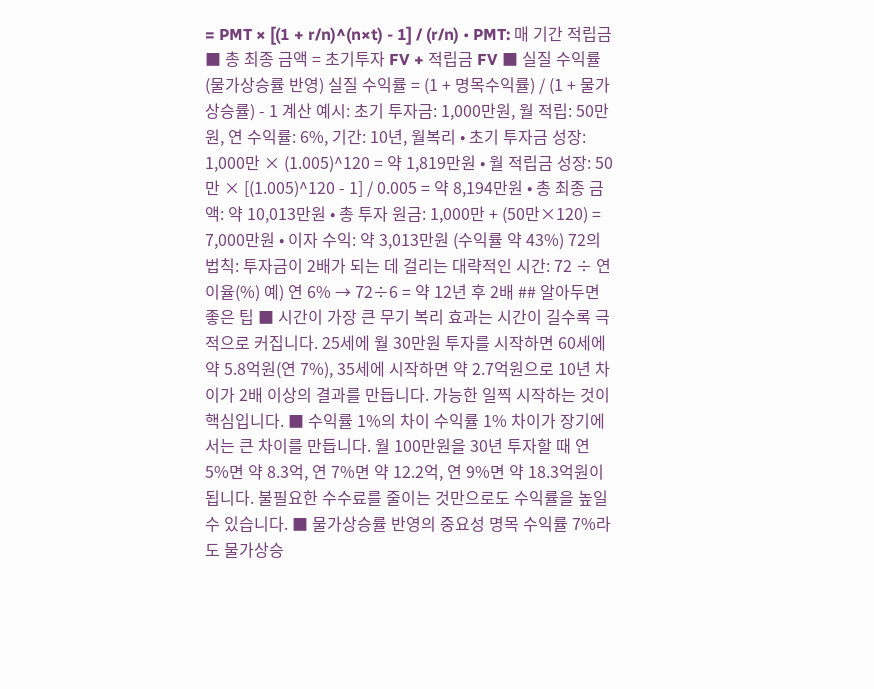= PMT × [(1 + r/n)^(n×t) - 1] / (r/n) • PMT: 매 기간 적립금 ■ 총 최종 금액 = 초기투자 FV + 적립금 FV ■ 실질 수익률 (물가상승률 반영) 실질 수익률 = (1 + 명목수익률) / (1 + 물가상승률) - 1 계산 예시: 초기 투자금: 1,000만원, 월 적립: 50만원, 연 수익률: 6%, 기간: 10년, 월복리 • 초기 투자금 성장: 1,000만 × (1.005)^120 = 약 1,819만원 • 월 적립금 성장: 50만 × [(1.005)^120 - 1] / 0.005 = 약 8,194만원 • 총 최종 금액: 약 10,013만원 • 총 투자 원금: 1,000만 + (50만×120) = 7,000만원 • 이자 수익: 약 3,013만원 (수익률 약 43%) 72의 법칙: 투자금이 2배가 되는 데 걸리는 대략적인 시간: 72 ÷ 연이율(%) 예) 연 6% → 72÷6 = 약 12년 후 2배 ## 알아두면 좋은 팁 ■ 시간이 가장 큰 무기 복리 효과는 시간이 길수록 극적으로 커집니다. 25세에 월 30만원 투자를 시작하면 60세에 약 5.8억원(연 7%), 35세에 시작하면 약 2.7억원으로 10년 차이가 2배 이상의 결과를 만듭니다. 가능한 일찍 시작하는 것이 핵심입니다. ■ 수익률 1%의 차이 수익률 1% 차이가 장기에서는 큰 차이를 만듭니다. 월 100만원을 30년 투자할 때 연 5%면 약 8.3억, 연 7%면 약 12.2억, 연 9%면 약 18.3억원이 됩니다. 불필요한 수수료를 줄이는 것만으로도 수익률을 높일 수 있습니다. ■ 물가상승률 반영의 중요성 명목 수익률 7%라도 물가상승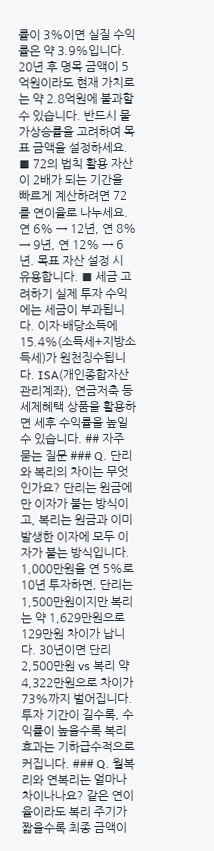률이 3%이면 실질 수익률은 약 3.9%입니다. 20년 후 명목 금액이 5억원이라도 현재 가치로는 약 2.8억원에 불과할 수 있습니다. 반드시 물가상승률을 고려하여 목표 금액을 설정하세요. ■ 72의 법칙 활용 자산이 2배가 되는 기간을 빠르게 계산하려면 72를 연이율로 나누세요. 연 6% → 12년, 연 8% → 9년, 연 12% → 6년. 목표 자산 설정 시 유용합니다. ■ 세금 고려하기 실제 투자 수익에는 세금이 부과됩니다. 이자·배당소득에 15.4%(소득세+지방소득세)가 원천징수됩니다. ISA(개인종합자산관리계좌), 연금저축 등 세제혜택 상품을 활용하면 세후 수익률을 높일 수 있습니다. ## 자주 묻는 질문 ### Q. 단리와 복리의 차이는 무엇인가요? 단리는 원금에만 이자가 붙는 방식이고, 복리는 원금과 이미 발생한 이자에 모두 이자가 붙는 방식입니다. 1,000만원을 연 5%로 10년 투자하면, 단리는 1,500만원이지만 복리는 약 1,629만원으로 129만원 차이가 납니다. 30년이면 단리 2,500만원 vs 복리 약 4,322만원으로 차이가 73%까지 벌어집니다. 투자 기간이 길수록, 수익률이 높을수록 복리 효과는 기하급수적으로 커집니다. ### Q. 월복리와 연복리는 얼마나 차이나나요? 같은 연이율이라도 복리 주기가 짧을수록 최종 금액이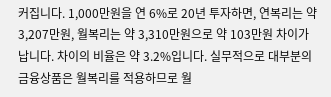커집니다. 1,000만원을 연 6%로 20년 투자하면, 연복리는 약 3,207만원, 월복리는 약 3,310만원으로 약 103만원 차이가 납니다. 차이의 비율은 약 3.2%입니다. 실무적으로 대부분의 금융상품은 월복리를 적용하므로 월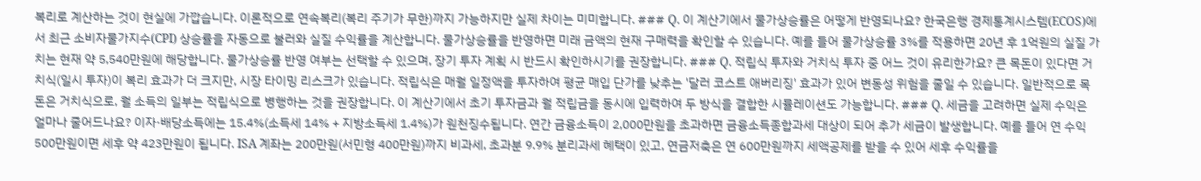복리로 계산하는 것이 현실에 가깝습니다. 이론적으로 연속복리(복리 주기가 무한)까지 가능하지만 실제 차이는 미미합니다. ### Q. 이 계산기에서 물가상승률은 어떻게 반영되나요? 한국은행 경제통계시스템(ECOS)에서 최근 소비자물가지수(CPI) 상승률을 자동으로 불러와 실질 수익률을 계산합니다. 물가상승률을 반영하면 미래 금액의 현재 구매력을 확인할 수 있습니다. 예를 들어 물가상승률 3%를 적용하면 20년 후 1억원의 실질 가치는 현재 약 5,540만원에 해당합니다. 물가상승률 반영 여부는 선택할 수 있으며, 장기 투자 계획 시 반드시 확인하시기를 권장합니다. ### Q. 적립식 투자와 거치식 투자 중 어느 것이 유리한가요? 큰 목돈이 있다면 거치식(일시 투자)이 복리 효과가 더 크지만, 시장 타이밍 리스크가 있습니다. 적립식은 매월 일정액을 투자하여 평균 매입 단가를 낮추는 '달러 코스트 애버리징' 효과가 있어 변동성 위험을 줄일 수 있습니다. 일반적으로 목돈은 거치식으로, 월 소득의 일부는 적립식으로 병행하는 것을 권장합니다. 이 계산기에서 초기 투자금과 월 적립금을 동시에 입력하여 두 방식을 결합한 시뮬레이션도 가능합니다. ### Q. 세금을 고려하면 실제 수익은 얼마나 줄어드나요? 이자·배당소득에는 15.4%(소득세 14% + 지방소득세 1.4%)가 원천징수됩니다. 연간 금융소득이 2,000만원을 초과하면 금융소득종합과세 대상이 되어 추가 세금이 발생합니다. 예를 들어 연 수익 500만원이면 세후 약 423만원이 됩니다. ISA 계좌는 200만원(서민형 400만원)까지 비과세, 초과분 9.9% 분리과세 혜택이 있고, 연금저축은 연 600만원까지 세액공제를 받을 수 있어 세후 수익률을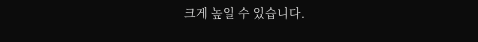크게 높일 수 있습니다.